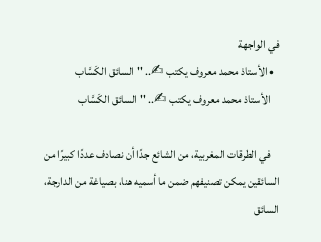في الواجهة
  • الأستاذ محمد معروف يكتب ✍.. ''السائق الكَسَّاب
    الأستاذ محمد معروف يكتب ✍.. ''السائق الكَسَّاب

    في الطرقات المغربية، من الشائع جدًا أن نصادف عددًا كبيرًا من السائقين يمكن تصنيفهم ضمن ما أسميه هنا، بصياغة من الدارجة، السائق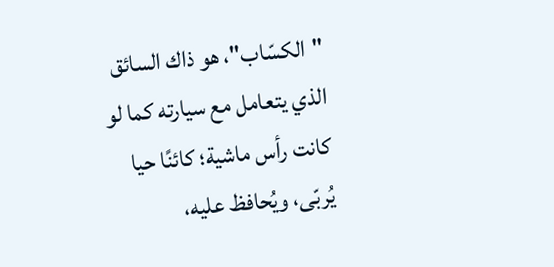"الكسّاب"، هو ذاك السائق الذي يتعامل مع سيارته كما لو كانت رأس ماشية؛ كائنًا حيا يُربّى، ويُحافظ عليه،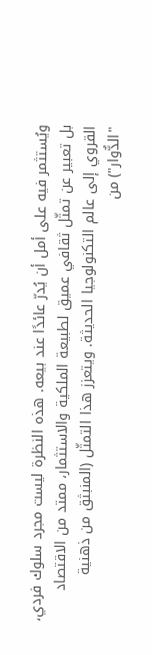ويُستثمر فيه على أمل أن يُدرّ عائدًا عند بيعه. هذه النظرة ليست مجرد سلوك فردي، بل تعبير عن تمثّل ثقافي عميق لطبيعة الملكية والاستثمار، ممتد من الاقتصاد القروي إلى عالم التكنولوجيا الحديثة. ويتعزز هذا التمثّل (المنبثق من ذهنية "الدٌّوار") من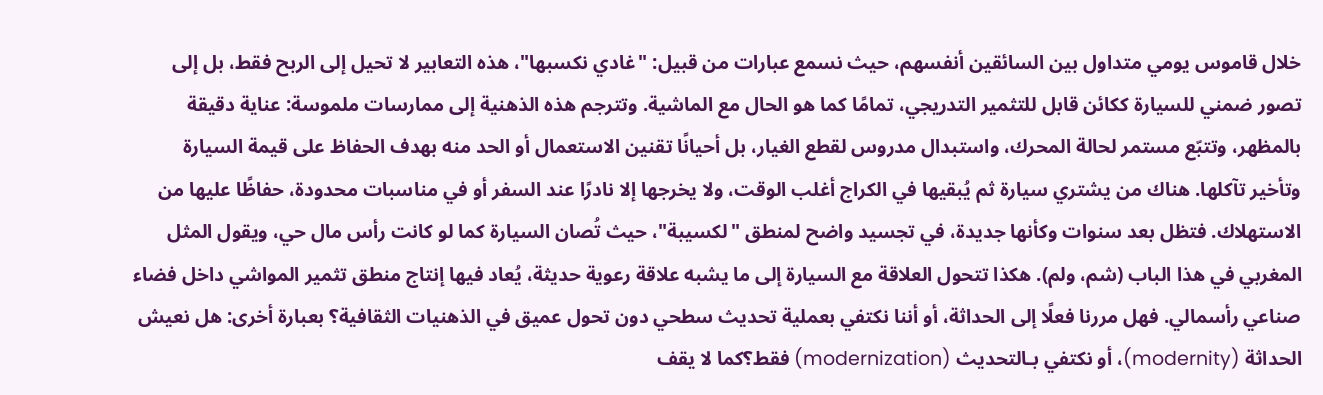خلال قاموس يومي متداول بين السائقين أنفسهم، حيث نسمع عبارات من قبيل: "غادي نكسبها"، هذه التعابير لا تحيل إلى الربح فقط، بل إلى تصور ضمني للسيارة ككائن قابل للتثمير التدريجي، تمامًا كما هو الحال مع الماشية. وتترجم هذه الذهنية إلى ممارسات ملموسة: عناية دقيقة بالمظهر، وتتبّع مستمر لحالة المحرك، واستبدال مدروس لقطع الغيار، بل أحيانًا تقنين الاستعمال أو الحد منه بهدف الحفاظ على قيمة السيارة وتأخير تآكلها. هناك من يشتري سيارة ثم يُبقيها في الكراج أغلب الوقت، ولا يخرجها إلا نادرًا عند السفر أو في مناسبات محدودة، حفاظًا عليها من الاستهلاك. فتظل بعد سنوات وكأنها جديدة، في تجسيد واضح لمنطق "لكسيبة"، حيث تُصان السيارة كما لو كانت رأس مال حي، ويقول المثل المغربي في هذا الباب (شم، ولم). هكذا تتحول العلاقة مع السيارة إلى ما يشبه علاقة رعوية حديثة، يُعاد فيها إنتاج منطق تثمير المواشي داخل فضاء صناعي رأسمالي. فهل مررنا فعلًا إلى الحداثة، أو أننا نكتفي بعملية تحديث سطحي دون تحول عميق في الذهنيات الثقافية؟ بعبارة أخرى: هل نعيش الحداثة (modernity)، أو نكتفي بـالتحديث (modernization) فقط؟كما لا يقف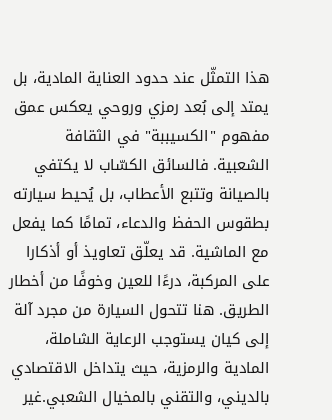هذا التمثّل عند حدود العناية المادية، بل يمتد إلى بُعد رمزي وروحي يعكس عمق مفهوم "الكسيببة" في الثقافة الشعبية. فالسائق الكسّاب لا يكتفي بالصيانة وتتبع الأعطاب، بل يُحيط سيارته بطقوس الحفظ والدعاء، تمامًا كما يفعل مع الماشية. قد يعلّق تعاويذ أو أذكارا على المركبة، درءًا للعين وخوفًا من أخطار الطريق. هنا تتحول السيارة من مجرد آلة إلى كيان يستوجب الرعاية الشاملة، المادية والرمزية، حيث يتداخل الاقتصادي بالديني، والتقني بالمخيال الشعبي.غير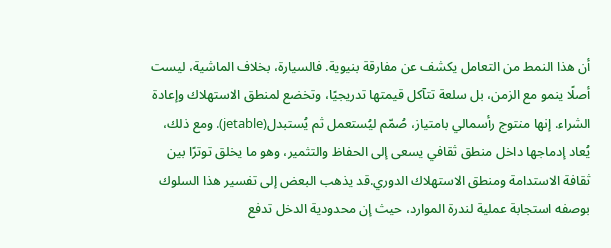أن هذا النمط من التعامل يكشف عن مفارقة بنيوية. فالسيارة، بخلاف الماشية، ليست أصلًا ينمو مع الزمن، بل سلعة تتآكل قيمتها تدريجيًا، وتخضع لمنطق الاستهلاك وإعادة الشراء. إنها منتوج رأسمالي بامتياز، صُمّم ليُستعمل ثم يُستبدل(jetable). ومع ذلك، يُعاد إدماجها داخل منطق ثقافي يسعى إلى الحفاظ والتثمير، وهو ما يخلق توترًا بين ثقافة الاستدامة ومنطق الاستهلاك الدوري.قد يذهب البعض إلى تفسير هذا السلوك بوصفه استجابة عملية لندرة الموارد، حيث إن محدودية الدخل تدفع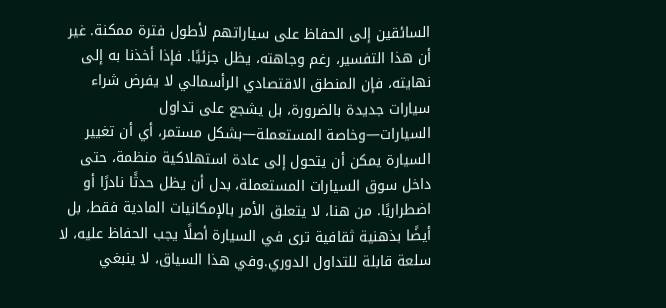السائقين إلى الحفاظ على سياراتهم لأطول فترة ممكنة. غير أن هذا التفسير، رغم وجاهته، يظل جزئيًا. فإذا أخذنا به إلى نهايته، فإن المنطق الاقتصادي الرأسمالي لا يفرض شراء سيارات جديدة بالضرورة، بل يشجع على تداول السيارات—وخاصة المستعملة—بشكل مستمر، أي أن تغيير السيارة يمكن أن يتحول إلى عادة استهلاكية منظمة، حتى داخل سوق السيارات المستعملة، بدل أن يظل حدثًا نادرًا أو اضطراريًا. من هنا، لا يتعلق الأمر بالإمكانيات المادية فقط، بل أيضًا بذهنية ثقافية ترى في السيارة أصلًا يجب الحفاظ عليه، لا سلعة قابلة للتداول الدوري.وفي هذا السياق، لا ينبغي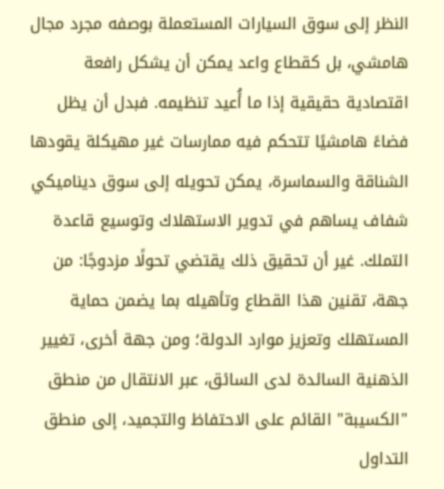النظر إلى سوق السيارات المستعملة بوصفه مجرد مجال هامشي، بل كقطاع واعد يمكن أن يشكل رافعة اقتصادية حقيقية إذا ما أُعيد تنظيمه. فبدل أن يظل فضاءً هامشيًا تتحكم فيه ممارسات غير مهيكلة يقودها الشناقة والسماسرة، يمكن تحويله إلى سوق ديناميكي شفاف يساهم في تدوير الاستهلاك وتوسيع قاعدة التملك. غير أن تحقيق ذلك يقتضي تحولًا مزدوجًا: من جهة، تقنين هذا القطاع وتأهيله بما يضمن حماية المستهلك وتعزيز موارد الدولة؛ ومن جهة أخرى، تغيير الذهنية السائدة لدى السائق، عبر الانتقال من منطق "الكسيبة" القائم على الاحتفاظ والتجميد، إلى منطق التداول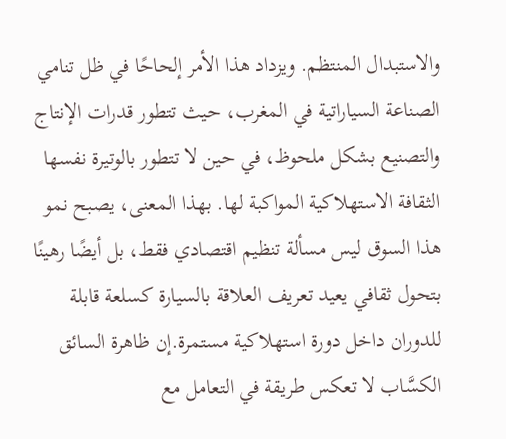والاستبدال المنتظم. ويزداد هذا الأمر إلحاحًا في ظل تنامي الصناعة السياراتية في المغرب، حيث تتطور قدرات الإنتاج والتصنيع بشكل ملحوظ، في حين لا تتطور بالوتيرة نفسها الثقافة الاستهلاكية المواكبة لها. بهذا المعنى، يصبح نمو هذا السوق ليس مسألة تنظيم اقتصادي فقط، بل أيضًا رهينًا بتحول ثقافي يعيد تعريف العلاقة بالسيارة كسلعة قابلة للدوران داخل دورة استهلاكية مستمرة.إن ظاهرة السائق الكسَّاب لا تعكس طريقة في التعامل مع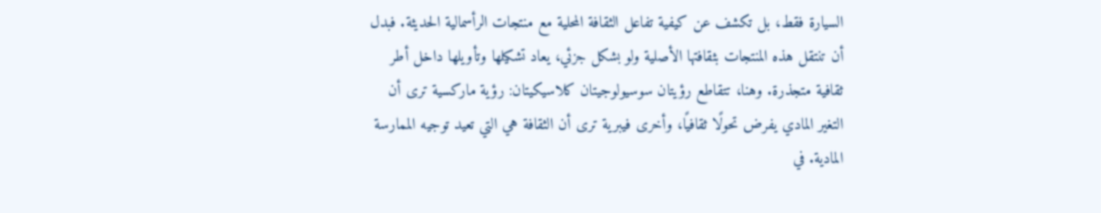السيارة فقط، بل تكشف عن كيفية تفاعل الثقافة المحلية مع منتجات الرأسمالية الحديثة. فبدل أن تنتقل هذه المنتجات بثقافتها الأصلية ولو بشكل جزئي، يعاد تشكيلها وتأويلها داخل أطر ثقافية متجذرة. وهنا، تتقاطع رؤيتان سوسيولوجيتان كلاسيكيتان: رؤية ماركسية ترى أن التغير المادي يفرض تحولًا ثقافيًا، وأخرى فيبرية ترى أن الثقافة هي التي تعيد توجيه الممارسة المادية. في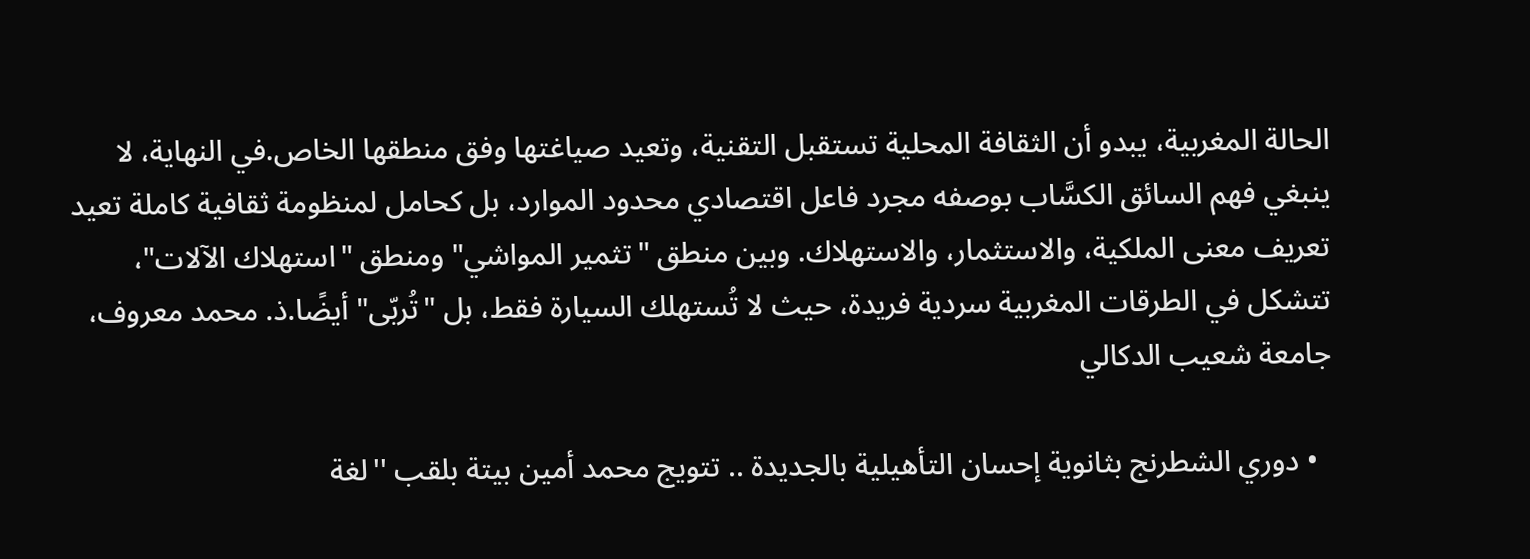الحالة المغربية، يبدو أن الثقافة المحلية تستقبل التقنية، وتعيد صياغتها وفق منطقها الخاص.في النهاية، لا ينبغي فهم السائق الكسَّاب بوصفه مجرد فاعل اقتصادي محدود الموارد، بل كحامل لمنظومة ثقافية كاملة تعيد تعريف معنى الملكية، والاستثمار، والاستهلاك. وبين منطق "تثمير المواشي" ومنطق "استهلاك الآلات"، تتشكل في الطرقات المغربية سردية فريدة، حيث لا تُستهلك السيارة فقط، بل "تُربّى" أيضًا.ذ. محمد معروف، جامعة شعيب الدكالي

  • دوري الشطرنج بثانوية إحسان التأهيلية بالجديدة .. تتويج محمد أمين بيتة بلقب ''لغة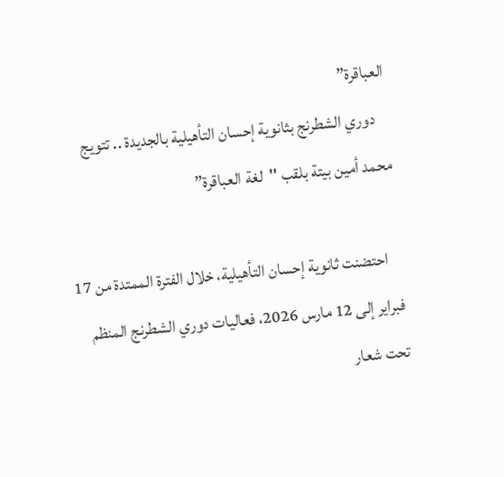العباقرة”
    دوري الشطرنج بثانوية إحسان التأهيلية بالجديدة .. تتويج محمد أمين بيتة بلقب ''لغة العباقرة”

    احتضنت ثانوية إحسان التأهيلية، خلال الفترة الممتدة من 17 فبراير إلى 12 مارس 2026، فعاليات دوري الشطرنج المنظم تحت شعار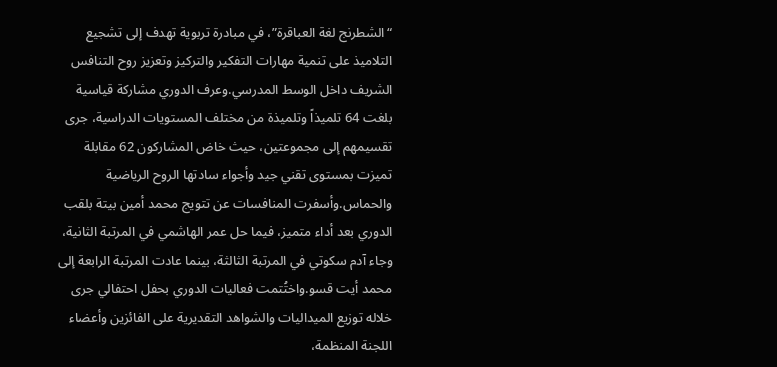“الشطرنج لغة العباقرة”، في مبادرة تربوية تهدف إلى تشجيع التلاميذ على تنمية مهارات التفكير والتركيز وتعزيز روح التنافس الشريف داخل الوسط المدرسي.وعرف الدوري مشاركة قياسية بلغت 64 تلميذاً وتلميذة من مختلف المستويات الدراسية، جرى تقسيمهم إلى مجموعتين، حيث خاض المشاركون 62 مقابلة تميزت بمستوى تقني جيد وأجواء سادتها الروح الرياضية والحماس.وأسفرت المنافسات عن تتويج محمد أمين بيتة بلقب الدوري بعد أداء متميز، فيما حل عمر الهاشمي في المرتبة الثانية، وجاء آدم سكوتي في المرتبة الثالثة، بينما عادت المرتبة الرابعة إلى محمد أيت قسو.واختُتمت فعاليات الدوري بحفل احتفالي جرى خلاله توزيع الميداليات والشواهد التقديرية على الفائزين وأعضاء اللجنة المنظمة،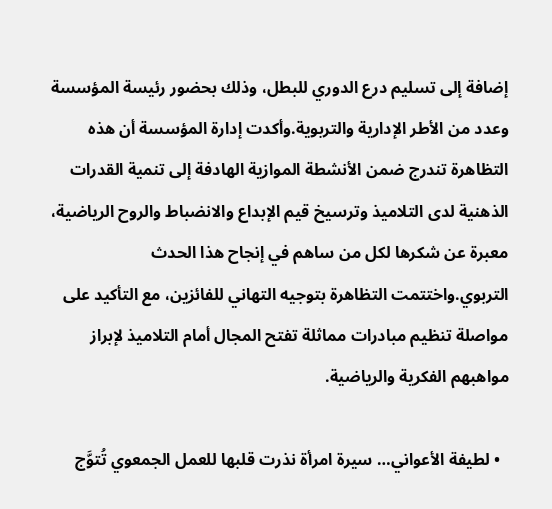إضافة إلى تسليم درع الدوري للبطل، وذلك بحضور رئيسة المؤسسة وعدد من الأطر الإدارية والتربوية.وأكدت إدارة المؤسسة أن هذه التظاهرة تندرج ضمن الأنشطة الموازية الهادفة إلى تنمية القدرات الذهنية لدى التلاميذ وترسيخ قيم الإبداع والانضباط والروح الرياضية، معبرة عن شكرها لكل من ساهم في إنجاح هذا الحدث التربوي.واختتمت التظاهرة بتوجيه التهاني للفائزين، مع التأكيد على مواصلة تنظيم مبادرات مماثلة تفتح المجال أمام التلاميذ لإبراز مواهبهم الفكرية والرياضية.

  • لطيفة الأعواني… سيرة امرأة نذرت قلبها للعمل الجمعوي تُتوَّج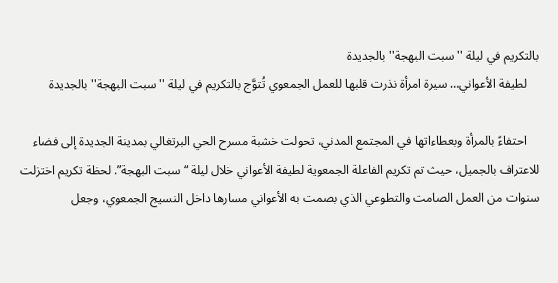بالتكريم في ليلة ''سبت البهجة'' بالجديدة
    لطيفة الأعواني… سيرة امرأة نذرت قلبها للعمل الجمعوي تُتوَّج بالتكريم في ليلة ''سبت البهجة'' بالجديدة

    احتفاءً بالمرأة وبعطاءاتها في المجتمع المدني، تحولت خشبة مسرح الحي البرتغالي بمدينة الجديدة إلى فضاء للاعتراف بالجميل، حيث تم تكريم الفاعلة الجمعوية لطيفة الأعواني خلال ليلة “سبت البهجة”. لحظة تكريم اختزلت سنوات من العمل الصامت والتطوعي الذي بصمت به الأعواني مسارها داخل النسيج الجمعوي، وجعل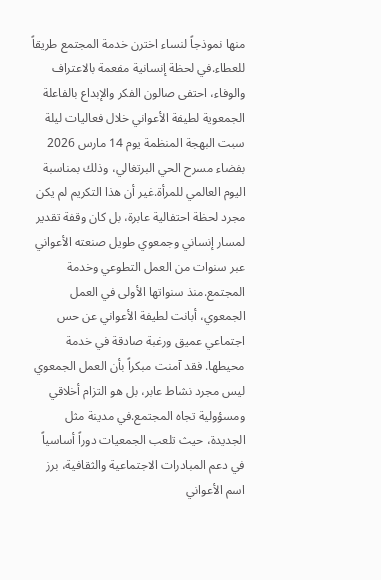منها نموذجاً لنساء اخترن خدمة المجتمع طريقاً للعطاء.في لحظة إنسانية مفعمة بالاعتراف والوفاء، احتفى صالون الفكر والإبداع بالفاعلة الجمعوية لطيفة الأعواني خلال فعاليات ليلة سبت البهجة المنظمة يوم 14 مارس 2026 بفضاء مسرح الحي البرتغالي، وذلك بمناسبة اليوم العالمي للمرأة.غير أن هذا التكريم لم يكن مجرد لحظة احتفالية عابرة، بل كان وقفة تقدير لمسار إنساني وجمعوي طويل صنعته الأعواني عبر سنوات من العمل التطوعي وخدمة المجتمع.منذ سنواتها الأولى في العمل الجمعوي، أبانت لطيفة الأعواني عن حس اجتماعي عميق ورغبة صادقة في خدمة محيطها. فقد آمنت مبكراً بأن العمل الجمعوي ليس مجرد نشاط عابر، بل هو التزام أخلاقي ومسؤولية تجاه المجتمع.في مدينة مثل الجديدة، حيث تلعب الجمعيات دوراً أساسياً في دعم المبادرات الاجتماعية والثقافية، برز اسم الأعواني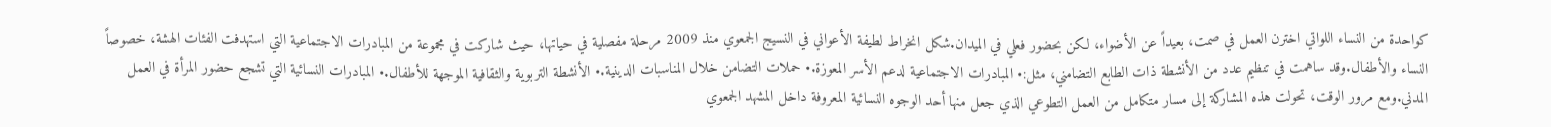كواحدة من النساء اللواتي اخترن العمل في صمت، بعيداً عن الأضواء، لكن بحضور فعلي في الميدان.شكل انخراط لطيفة الأعواني في النسيج الجمعوي منذ 2009 مرحلة مفصلية في حياتها، حيث شاركت في مجموعة من المبادرات الاجتماعية التي استهدفت الفئات الهشة، خصوصاً النساء والأطفال.وقد ساهمت في تنظيم عدد من الأنشطة ذات الطابع التضامني، مثل:• المبادرات الاجتماعية لدعم الأسر المعوزة.• حملات التضامن خلال المناسبات الدينية.• الأنشطة التربوية والثقافية الموجهة للأطفال.• المبادرات النسائية التي تشجع حضور المرأة في العمل المدني.ومع مرور الوقت، تحولت هذه المشاركة إلى مسار متكامل من العمل التطوعي الذي جعل منها أحد الوجوه النسائية المعروفة داخل المشهد الجمعوي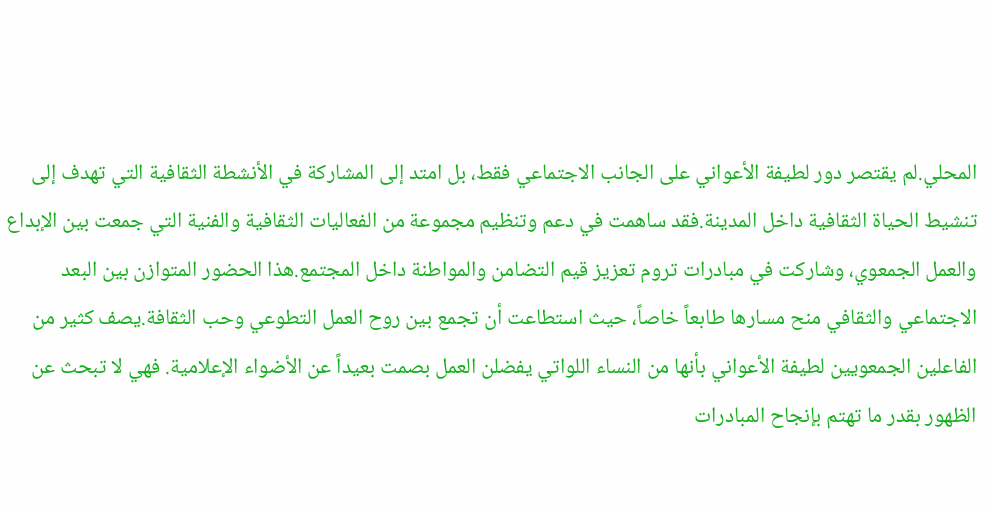المحلي.لم يقتصر دور لطيفة الأعواني على الجانب الاجتماعي فقط، بل امتد إلى المشاركة في الأنشطة الثقافية التي تهدف إلى تنشيط الحياة الثقافية داخل المدينة.فقد ساهمت في دعم وتنظيم مجموعة من الفعاليات الثقافية والفنية التي جمعت بين الإبداع والعمل الجمعوي، وشاركت في مبادرات تروم تعزيز قيم التضامن والمواطنة داخل المجتمع.هذا الحضور المتوازن بين البعد الاجتماعي والثقافي منح مسارها طابعاً خاصاً، حيث استطاعت أن تجمع بين روح العمل التطوعي وحب الثقافة.يصف كثير من الفاعلين الجمعويين لطيفة الأعواني بأنها من النساء اللواتي يفضلن العمل بصمت بعيداً عن الأضواء الإعلامية. فهي لا تبحث عن الظهور بقدر ما تهتم بإنجاح المبادرات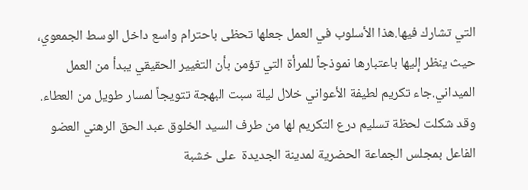التي تشارك فيها.هذا الأسلوب في العمل جعلها تحظى باحترام واسع داخل الوسط الجمعوي، حيث ينظر إليها باعتبارها نموذجاً للمرأة التي تؤمن بأن التغيير الحقيقي يبدأ من العمل الميداني.جاء تكريم لطيفة الأعواني خلال ليلة سبت البهجة تتويجاً لمسار طويل من العطاء. وقد شكلت لحظة تسليم درع التكريم لها من طرف السيد الخلوق عبد الحق الرهني العضو الفاعل بمجلس الجماعة الحضرية لمدينة الجديدة  على خشبة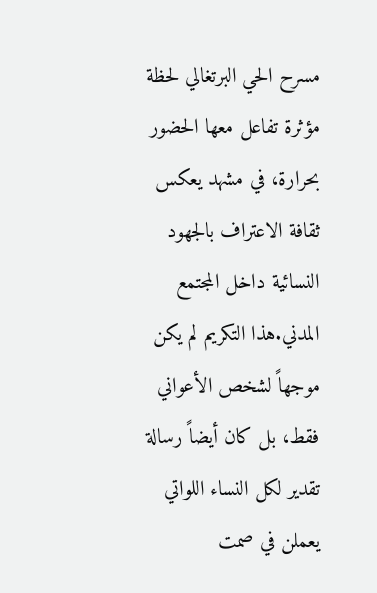مسرح الحي البرتغالي لحظة مؤثرة تفاعل معها الحضور بحرارة، في مشهد يعكس ثقافة الاعتراف بالجهود النسائية داخل المجتمع المدني.هذا التكريم لم يكن موجهاً لشخص الأعواني فقط، بل كان أيضاً رسالة تقدير لكل النساء اللواتي يعملن في صمت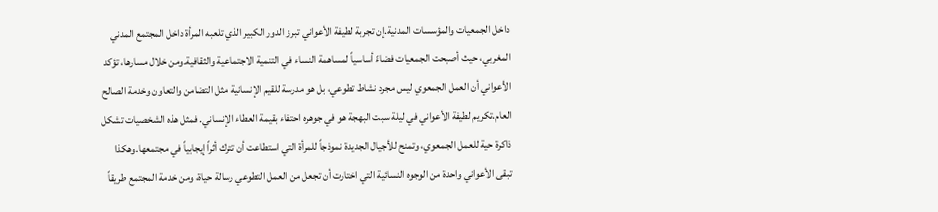داخل الجمعيات والمؤسسات المدنية.إن تجربة لطيفة الأعواني تبرز الدور الكبير الذي تلعبه المرأة داخل المجتمع المدني المغربي، حيث أصبحت الجمعيات فضاءً أساسياً لمساهمة النساء في التنمية الاجتماعية والثقافية.ومن خلال مسارها، تؤكد الأعواني أن العمل الجمعوي ليس مجرد نشاط تطوعي، بل هو مدرسة للقيم الإنسانية مثل التضامن والتعاون وخدمة الصالح العام.تكريم لطيفة الأعواني في ليلة سبت البهجة هو في جوهره احتفاء بقيمة العطاء الإنساني. فمثل هذه الشخصيات تشكل ذاكرة حية للعمل الجمعوي، وتمنح للأجيال الجديدة نموذجاً للمرأة التي استطاعت أن تترك أثراً إيجابياً في مجتمعها.وهكذا تبقى الأعواني واحدة من الوجوه النسائية التي اختارت أن تجعل من العمل التطوعي رسالة حياة، ومن خدمة المجتمع طريقاً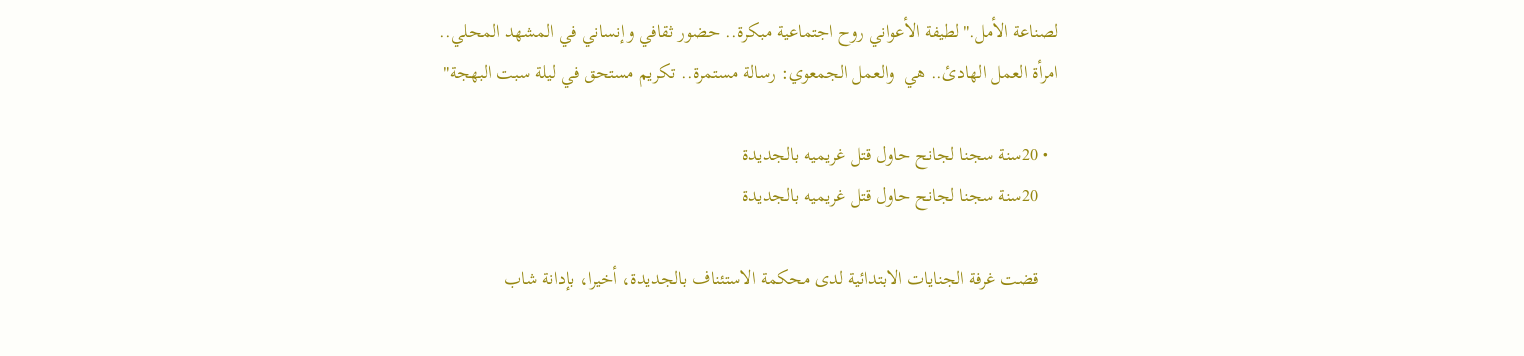لصناعة الأمل."لطيفة الأعواني روح اجتماعية مبكرة.. حضور ثقافي وإنساني في المشهد المحلي.. امرأة العمل الهادئ.. هي  والعمل الجمعوي: رسالة مستمرة.. تكريم مستحق في ليلة سبت البهجة"

  • 20سنة سجنا لجانح حاول قتل غريميه بالجديدة
    20سنة سجنا لجانح حاول قتل غريميه بالجديدة

    قضت غرفة الجنايات الابتدائية لدى محكمة الاستئناف بالجديدة، أخيرا، بإدانة شاب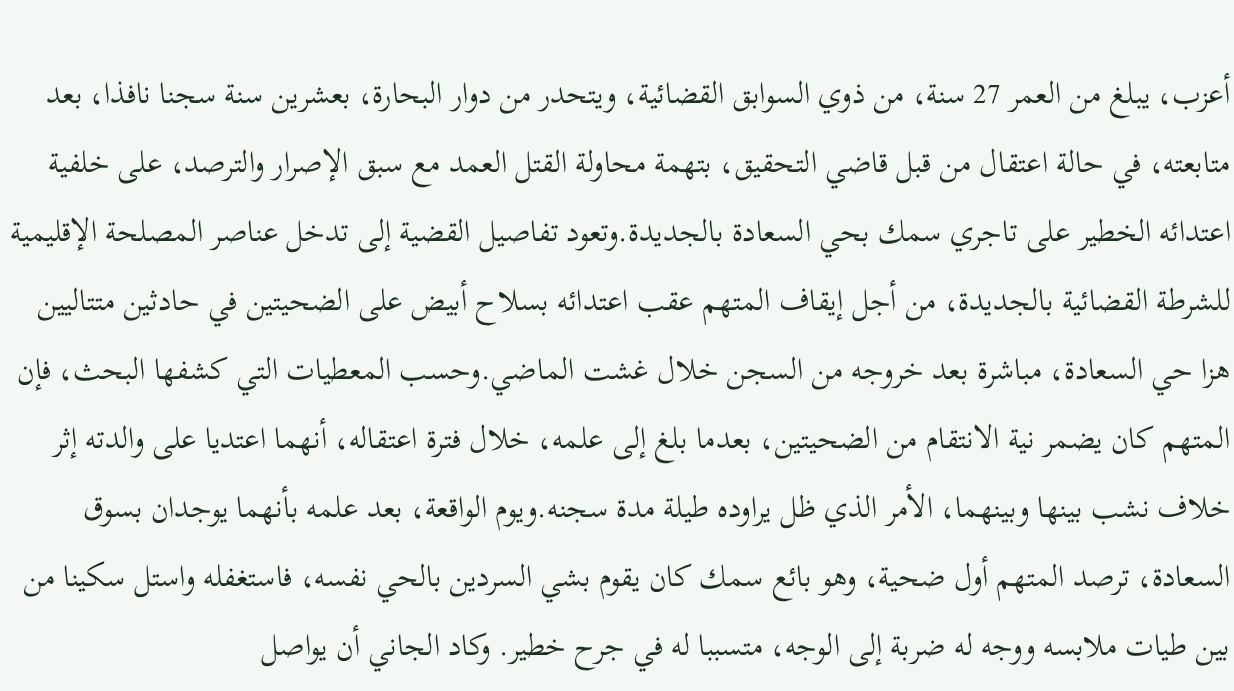أعزب، يبلغ من العمر 27 سنة، من ذوي السوابق القضائية، ويتحدر من دوار البحارة، بعشرين سنة سجنا نافذا، بعد متابعته، في حالة اعتقال من قبل قاضي التحقيق، بتهمة محاولة القتل العمد مع سبق الإصرار والترصد، على خلفية اعتدائه الخطير على تاجري سمك بحي السعادة بالجديدة.وتعود تفاصيل القضية إلى تدخل عناصر المصلحة الإقليمية للشرطة القضائية بالجديدة، من أجل إيقاف المتهم عقب اعتدائه بسلاح أبيض على الضحيتين في حادثين متتاليين هزا حي السعادة، مباشرة بعد خروجه من السجن خلال غشت الماضي.وحسب المعطيات التي كشفها البحث، فإن المتهم كان يضمر نية الانتقام من الضحيتين، بعدما بلغ إلى علمه، خلال فترة اعتقاله، أنهما اعتديا على والدته إثر خلاف نشب بينها وبينهما، الأمر الذي ظل يراوده طيلة مدة سجنه.ويوم الواقعة، بعد علمه بأنهما يوجدان بسوق السعادة، ترصد المتهم أول ضحية، وهو بائع سمك كان يقوم بشي السردين بالحي نفسه، فاستغفله واستل سكينا من بين طيات ملابسه ووجه له ضربة إلى الوجه، متسببا له في جرح خطير. وكاد الجاني أن يواصل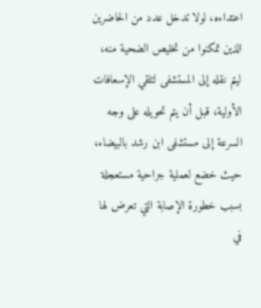اعتداءه، لولا تدخل عدد من الحاضرين الذين تمكنوا من تخليص الضحية منه، ليتم نقله إلى المستشفى لتلقي الإسعافات الأولية، قبل أن يتم تحويله على وجه السرعة إلى مستشفى ابن رشد بالبيضاء، حيث خضع لعملية جراحية مستعجلة بسبب خطورة الإصابة التي تعرض لها في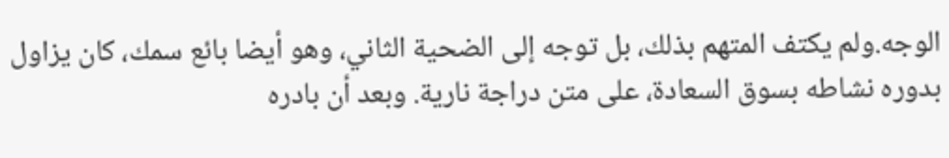الوجه.ولم يكتف المتهم بذلك، بل توجه إلى الضحية الثاني، وهو أيضا بائع سمك، كان يزاول بدوره نشاطه بسوق السعادة، على متن دراجة نارية. وبعد أن بادره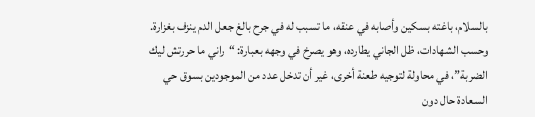بالسلام، باغته بسكين وأصابه في عنقه، ما تسبب له في جرح بالغ جعل الدم ينزف بغزارة. وحسب الشهادات، ظل الجاني يطارده، وهو يصرخ في وجهه بعبارة: “راني ما حررتش ليك الضربة”، في محاولة لتوجيه طعنة أخرى، غير أن تدخل عدد من الموجودين بسوق حي السعادة حال دون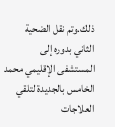ذلك.وتم نقل الضحية الثاني بدوره إلى المستشفى الإقليمي محمد الخامس بالجديدة لتلقي العلاجات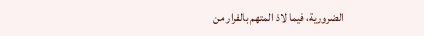الضرورية، فيما لاذ المتهم بالفرار من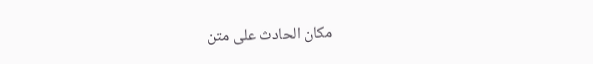مكان الحادث على متن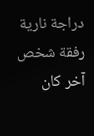دراجة نارية رفقة شخص آخر كان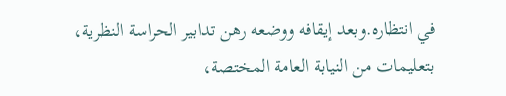في انتظاره.وبعد إيقافه ووضعه رهن تدابير الحراسة النظرية، بتعليمات من النيابة العامة المختصة،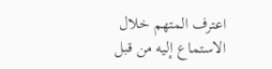اعترف المتهم خلال الاستماع إليه من قبل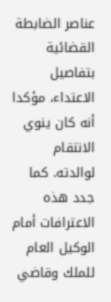عناصر الضابطة القضائية بتفاصيل الاعتداء، مؤكدا أنه كان ينوي الانتقام لوالدته. كما جدد هذه الاعترافات أمام الوكيل العام للملك وقاضي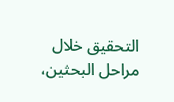التحقيق خلال مراحل البحثين،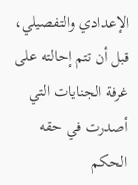الإعدادي والتفصيلي، قبل أن تتم إحالته على غرفة الجنايات التي أصدرت في حقه الحكم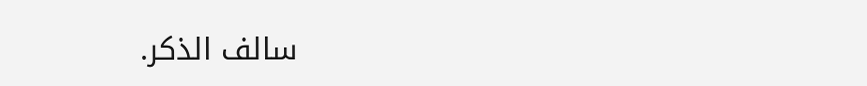سالف الذكر.